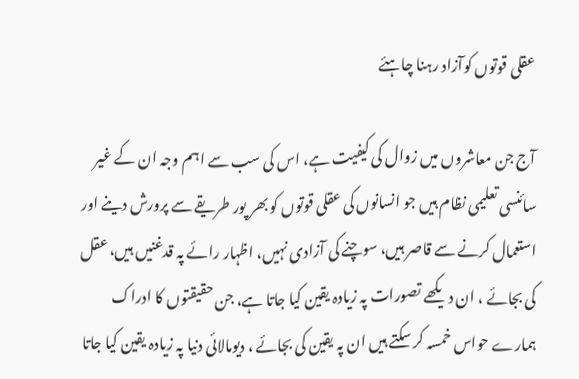عقلی قوتوں کوآزاد رہنا چاہئے

آج جن معاشروں میں زوال کی کیفیت ہے، اس کی سب سے اہم وجہ ان کے غیر سائنسی تعلیمی نظام ہیں جو انسانوں کی عقلی قوتوں کو بھر پور طریقے سے پرورش دینے اور استعمال کرنے سے قاصر ہیں، سوچنے کی آزادی نہیں، اظہار رائے پہ قدغنیں ہیں، عقل کی بجائے ، ان دیکھے تصورات پہ زیادہ یقین کیا جاتا ہے، جن حقیقتوں کا ادراک ہمارے حواس خمسہ کر سکتے ہیں ان پہ یقین کی بجائے ، دیومالائی دنیا پہ زیادہ یقین کیا جاتا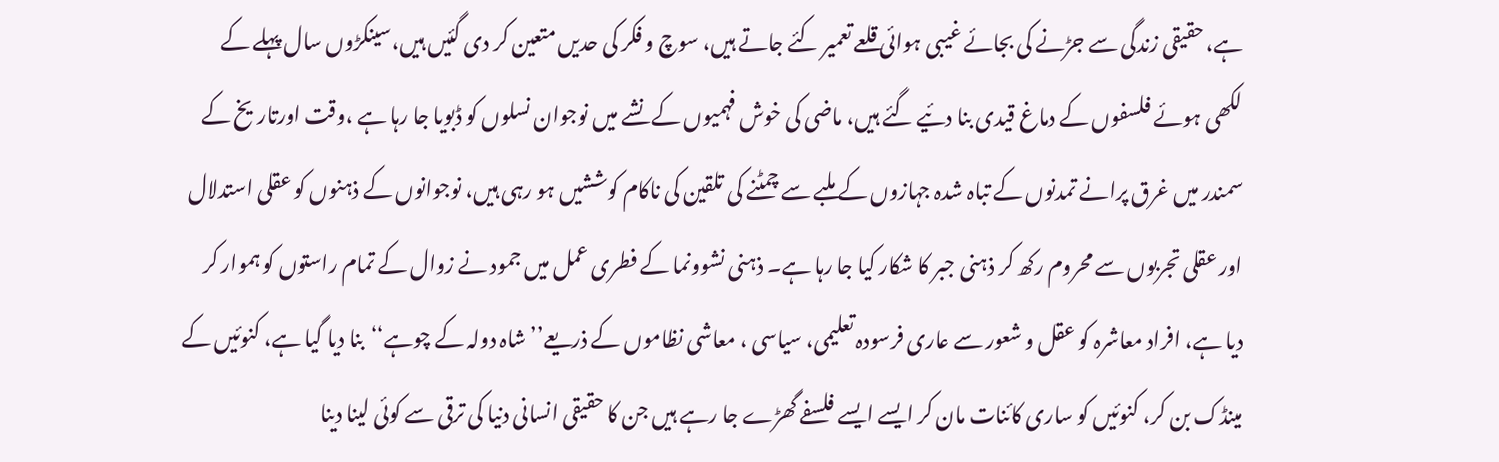ہے، حقیقی زندگی سے جڑنے کی بجائے غیبی ہوائی قلعے تعمیر کئے جاتے ہیں، سوچ و فکر کی حدیں متعین کر دی گئیں ہیں،سینکڑوں سال پہلے کے لکھی ہوئے فلسفوں کے دماغ قیدی بنا دئیے گئے ہیں، ماضی کی خوش فہمیوں کے نشے میں نوجوان نسلوں کو ڈبویا جا رہا ہے ،وقت اورتاریخ کے سمندر میں غرق پرانے تمدنوں کے تباہ شدہ جہازوں کے ملبے سے چمٹنے کی تلقین کی ناکام کوششیں ہو رہی ہیں، نوجوانوں کے ذہنوں کو عقلی استدلال اور عقلی تجربوں سے محروم رکھ کر ذہنی جبر کا شکار کیا جا رہا ہے۔ ذہنی نشوونما کے فطری عمل میں جمود نے زوال کے تمام راستوں کو ہموار کر دیا ہے، افراد معاشرہ کو عقل و شعور سے عاری فرسودہ تعلیمی، سیاسی ، معاشی نظاموں کے ذریعے’’ شاہ دولہ کے چوہے‘‘بنا دیا گیا ہے، کنوئیں کے مینڈک بن کر، کنوئیں کو ساری کائنات مان کر ایسے ایسے فلسفے گھڑے جا رہے ہیں جن کا حقیقی انسانی دنیا کی ترقی سے کوئی لینا دینا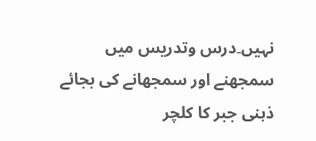نہیں۔درس وتدریس میں سمجھنے اور سمجھانے کی بجائے ذہنی جبر کا کلچر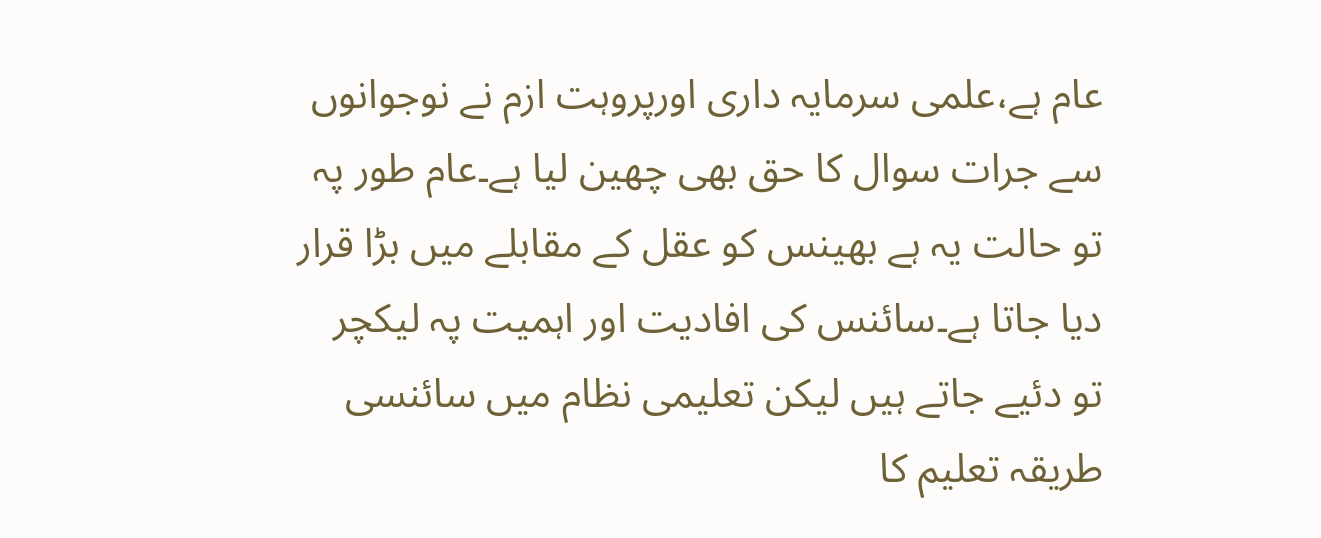عام ہے،علمی سرمایہ داری اورپروہت ازم نے نوجوانوں سے جرات سوال کا حق بھی چھین لیا ہے۔عام طور پہ تو حالت یہ ہے بھینس کو عقل کے مقابلے میں بڑا قرار دیا جاتا ہے۔سائنس کی افادیت اور اہمیت پہ لیکچر تو دئیے جاتے ہیں لیکن تعلیمی نظام میں سائنسی طریقہ تعلیم کا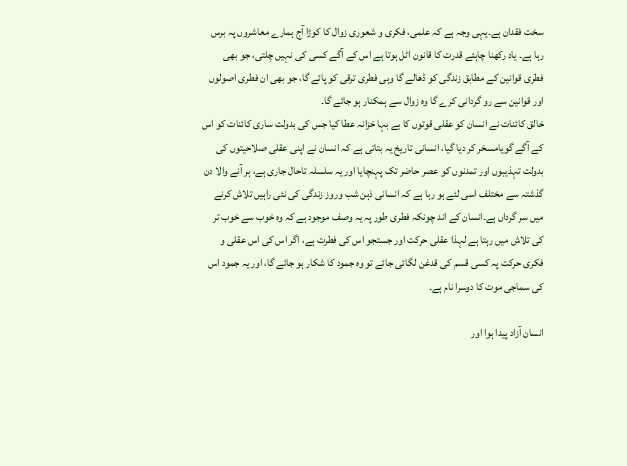سخت فقدان ہے۔یہی وجہ ہے کہ علمی، فکری و شعوری زوال کا کوڑا آج ہمارے معاشروں پہ برس رہا ہے۔ یاد رکھنا چاہئے قدرت کا قانون اٹل ہوتا ہے اس کے آگے کسی کی نہیں چلتی، جو بھی فطری قوانین کے مطابق زندگی کو ڈھالے گا وہی فطری ترقی کو پائے گا، جو بھی ان فطری اصولوں اور قوانین سے رو گردانی کرے گا وہ زوال سے ہمکنار ہو جائے گا۔
خالق کائنات نے انسان کو عقلی قوتوں کا بے بہا خزانہ عطا کیا جس کی بدولت ساری کائنات کو اس کے آگے گویامسخر کر دیا گیا، انسانی تاریخ یہ بتاتی ہے کہ انسان نے اپنی عقلی صلاحیتوں کی بدولت تہذیبوں اور تمدنوں کو عصر حاضر تک پہنچایا اور یہ سلسلہ تاحال جاری ہے، ہر آنے والا دن گذشتہ سے مختلف اسی لئے ہو رہا ہے کہ انسانی ذہن شب وروز زندگی کی نئی راہیں تلاش کرنے میں سر گرداں ہے۔انسان کے اند چونکہ فطری طور پہ یہ وصف موجود ہے کہ وہ خوب سے خوب تر کی تلاش میں رہتا ہے لہذا عقلی حرکت اور جستجو اس کی فطرت ہے، اگر اس کی اس عقلی و فکری حرکت پہ کسی قسم کی قدغن لگائی جائے تو وہ جمود کا شکار ہو جائے گا، اور یہ جمود اس کی سماجی موت کا دوسرا نام ہے۔

انسان آزاد پیدا ہوا اور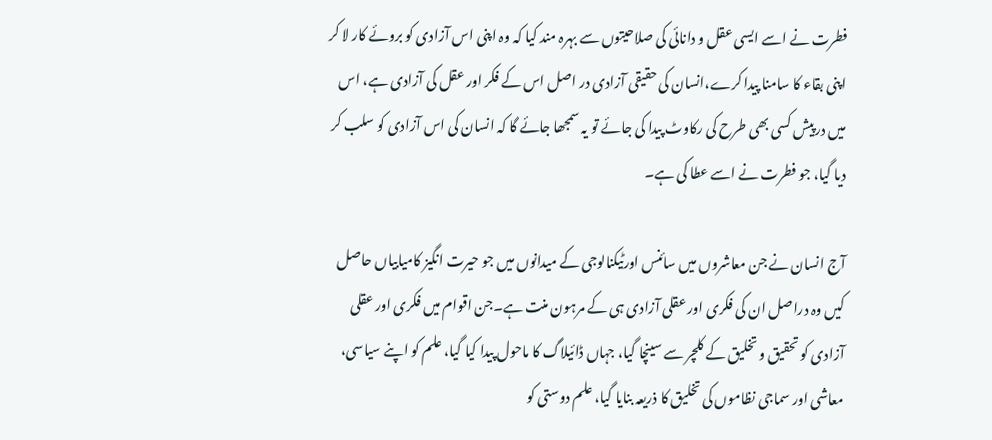فطرت نے اسے ایسی عقل و دانائی کی صلاحیتوں سے بہرہ مند کیا کہ وہ اپنی اس آزادی کو بروئے کار لا کر اپنی بقاء کا سامنا پیدا کرے،انسان کی حقیقی آزادی در اصل اس کے فکر اور عقل کی آزادی ہے، اس میں درپیش کسی بھی طرح کی رکاوٹ پیدا کی جائے تو یہ سمجھا جائے گا کہ انسان کی اس آزادی کو سلب کر دیا گیا، جو فطرت نے اسے عطا کی ہے۔

آج انسان نے جن معاشروں میں سائنس اورٹیکنالوجی کے میدانوں میں جو حیرت انگیز کامیابیاں حاصل کیں وہ دراصل ان کی فکری اور عقلی آزادی ہی کے مرہون منت ہے۔جن اقوام میں فکری اور عقلی آزادی کو تحقیق و تخلیق کے کلچر سے سینچا گیا، جہاں ڈائیلاگ کا ماحول پیدا کیا گیا، علم کو اپنے سیاسی، معاشی اور سماجی نظاموں کی تخلیق کا ذریعہ بنایا گیا، علم دوستی کو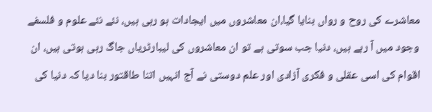معاشرے کی روح و رواں بنایا گیا،ان معاشروں میں ایجادات ہو رہی ہیں، نئے نئے علوم و فلسفے وجود میں آ رہے ہیں، دنیا جب سوتی ہے تو ان معاشروں کی لیبارٹریاں جاگ رہی ہوتی ہیں، ان اقوام کی اسی عقلی و فکری آزادی اور علم دوستی نے آج انہیں اتنا طاقتور بنا دیا کہ دنیا کی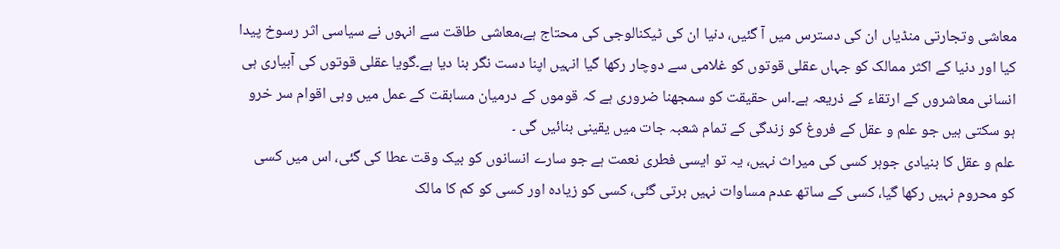معاشی وتجارتی منڈیاں ان کی دسترس میں آ گئیں، دنیا ان کی ٹیکنالوجی کی محتاج ہے،معاشی طاقت سے انہوں نے سیاسی اثر رسوخ پیدا کیا اور دنیا کے اکثر ممالک کو جہاں عقلی قوتوں کو غلامی سے دوچار رکھا گیا انہیں اپنا دست نگر بنا دیا ہے۔گویا عقلی قوتوں کی آبیاری ہی انسانی معاشروں کے ارتقاء کے ذریعہ ہے۔اس حقیقت کو سمجھنا ضروری ہے کہ قوموں کے درمیان مسابقت کے عمل میں وہی اقوام سر خرو ہو سکتی ہیں جو علم و عقل کے فروغ کو زندگی کے تمام شعبہ جات میں یقینی بنائیں گی ۔
علم و عقل کا بنیادی جوہر کسی کی میراث نہیں، یہ تو ایسی فطری نعمت ہے جو سارے انسانوں کو بیک وقت عطا کی گئی، اس میں کسی کو محروم نہیں رکھا گیا، کسی کے ساتھ عدم مساوات نہیں برتی گئی، کسی کو زیادہ اور کسی کو کم کا مالک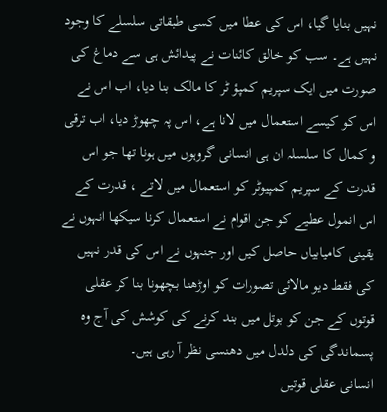نہیں بنایا گیا، اس کی عطا میں کسی طبقاتی سلسلے کا وجود نہیں ہے۔ سب کو خالق کائنات نے پیدائش ہی سے دماغ کی صورت میں ایک سپریم کمپؤ ٹر کا مالک بنا دیا، اب اس نے اس کو کیسے استعمال میں لانا ہے، اس پہ چھوڑ دیا، اب ترقی و کمال کا سلسلہ ان ہی انسانی گروہوں میں ہونا تھا جو اس قدرت کے سپریم کمپیوٹر کو استعمال میں لاتے ، قدرت کے اس انمول عطیے کو جن اقوام نے استعمال کرنا سیکھا انہوں نے یقینی کامیابیاں حاصل کیں اور جنہوں نے اس کی قدر نہیں کی فقط دیو مالائی تصورات کو اوڑھنا بچھونا بنا کر عقلی قوتوں کے جن کو بوتل میں بند کرنے کی کوشش کی آج وہ پسماندگی کی دلدل میں دھنسی نظر آ رہی ہیں۔
انسانی عقلی قوتیں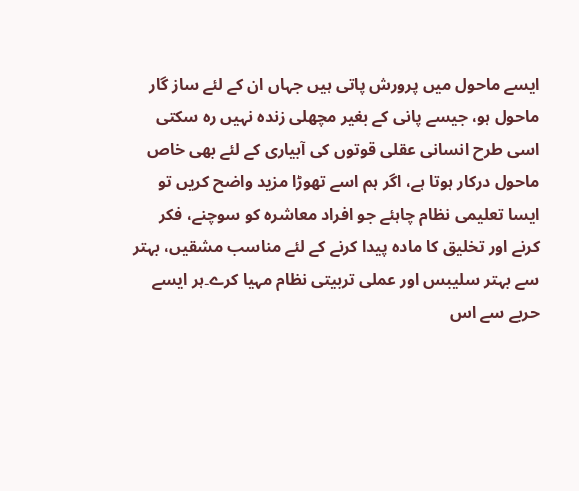ایسے ماحول میں پرورش پاتی ہیں جہاں ان کے لئے ساز گار ماحول ہو، جیسے پانی کے بغیر مچھلی زندہ نہیں رہ سکتی اسی طرح انسانی عقلی قوتوں کی آبیاری کے لئے بھی خاص ماحول درکار ہوتا ہے، اگر ہم اسے تھوڑا مزید واضح کریں تو ایسا تعلیمی نظام چاہئے جو افراد معاشرہ کو سوچنے، فکر کرنے اور تخلیق کا مادہ پیدا کرنے کے لئے مناسب مشقیں، بہتر سے بہتر سلیبس اور عملی تربیتی نظام مہیا کرے۔ہر ایسے حربے سے اس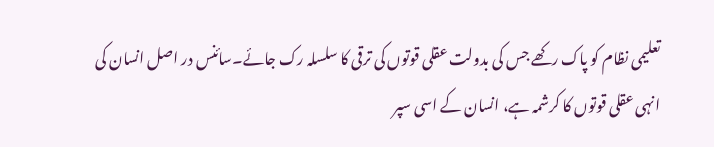تعلیمی نظام کو پاک رکھے جس کی بدولت عقلی قوتوں کی ترقی کا سلسلہ رک جائے۔سائنس در اصل انسان کی انہی عقلی قوتوں کا کرشمہ ہے، انسان کے اسی سپر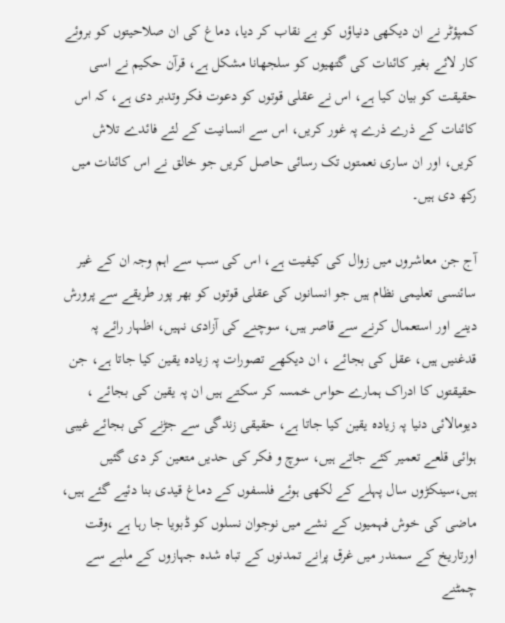کمپؤٹر نے ان دیکھی دنیاؤں کو بے نقاب کر دیا، دماغ کی ان صلاحیتوں کو بروئے کار لائے بغیر کائنات کی گتھیوں کو سلجھانا مشکل ہے، قرآن حکیم نے اسی حقیقت کو بیان کیا ہے، اس نے عقلی قوتوں کو دعوت فکر وتدبر دی ہے، کہ اس کائنات کے ذرے ذرے پہ غور کریں، اس سے انسانیت کے لئے فائدے تلاش کریں، اور ان ساری نعمتوں تک رسائی حاصل کریں جو خالق نے اس کائنات میں رکھ دی ہیں۔

آج جن معاشروں میں زوال کی کیفیت ہے، اس کی سب سے اہم وجہ ان کے غیر سائنسی تعلیمی نظام ہیں جو انسانوں کی عقلی قوتوں کو بھر پور طریقے سے پرورش دینے اور استعمال کرنے سے قاصر ہیں، سوچنے کی آزادی نہیں، اظہار رائے پہ قدغنیں ہیں، عقل کی بجائے ، ان دیکھے تصورات پہ زیادہ یقین کیا جاتا ہے، جن حقیقتوں کا ادراک ہمارے حواس خمسہ کر سکتے ہیں ان پہ یقین کی بجائے ، دیومالائی دنیا پہ زیادہ یقین کیا جاتا ہے، حقیقی زندگی سے جڑنے کی بجائے غیبی ہوائی قلعے تعمیر کئے جاتے ہیں، سوچ و فکر کی حدیں متعین کر دی گئیں ہیں،سینکڑوں سال پہلے کے لکھی ہوئے فلسفوں کے دماغ قیدی بنا دئیے گئے ہیں، ماضی کی خوش فہمیوں کے نشے میں نوجوان نسلوں کو ڈبویا جا رہا ہے ،وقت اورتاریخ کے سمندر میں غرق پرانے تمدنوں کے تباہ شدہ جہازوں کے ملبے سے چمٹنے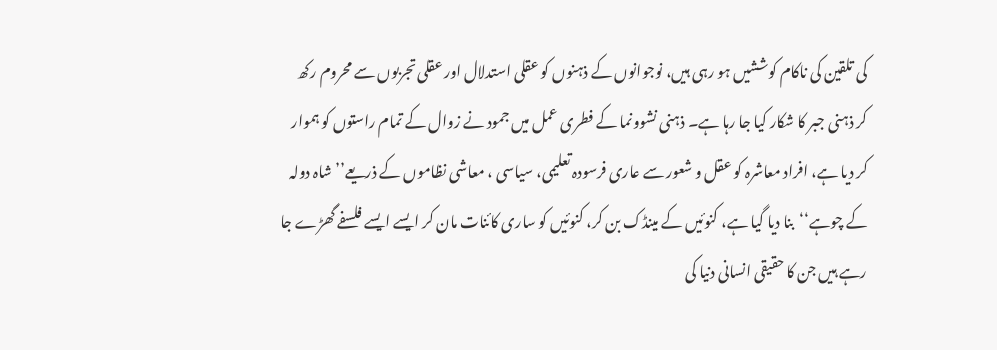کی تلقین کی ناکام کوششیں ہو رہی ہیں، نوجوانوں کے ذہنوں کو عقلی استدلال اور عقلی تجربوں سے محروم رکھ کر ذہنی جبر کا شکار کیا جا رہا ہے۔ ذہنی نشوونما کے فطری عمل میں جمود نے زوال کے تمام راستوں کو ہموار کر دیا ہے، افراد معاشرہ کو عقل و شعور سے عاری فرسودہ تعلیمی، سیاسی ، معاشی نظاموں کے ذریعے’’ شاہ دولہ کے چوہے‘‘بنا دیا گیا ہے، کنوئیں کے مینڈک بن کر، کنوئیں کو ساری کائنات مان کر ایسے ایسے فلسفے گھڑے جا رہے ہیں جن کا حقیقی انسانی دنیا کی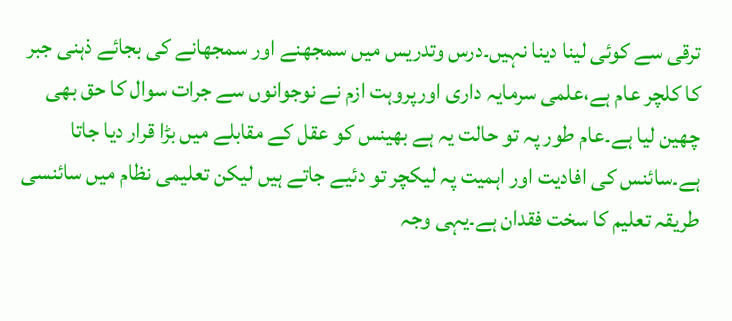ترقی سے کوئی لینا دینا نہیں۔درس وتدریس میں سمجھنے اور سمجھانے کی بجائے ذہنی جبر کا کلچر عام ہے،علمی سرمایہ داری اورپروہت ازم نے نوجوانوں سے جرات سوال کا حق بھی چھین لیا ہے۔عام طور پہ تو حالت یہ ہے بھینس کو عقل کے مقابلے میں بڑا قرار دیا جاتا ہے۔سائنس کی افادیت اور اہمیت پہ لیکچر تو دئیے جاتے ہیں لیکن تعلیمی نظام میں سائنسی طریقہ تعلیم کا سخت فقدان ہے۔یہی وجہ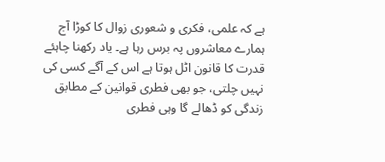ہے کہ علمی، فکری و شعوری زوال کا کوڑا آج ہمارے معاشروں پہ برس رہا ہے۔ یاد رکھنا چاہئے قدرت کا قانون اٹل ہوتا ہے اس کے آگے کسی کی نہیں چلتی، جو بھی فطری قوانین کے مطابق زندگی کو ڈھالے گا وہی فطری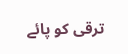ترقی کو پائے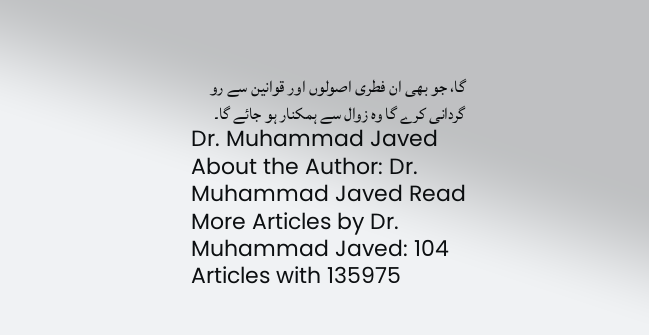گا، جو بھی ان فطری اصولوں اور قوانین سے رو گردانی کرے گا وہ زوال سے ہمکنار ہو جائے گا۔
Dr. Muhammad Javed
About the Author: Dr. Muhammad Javed Read More Articles by Dr. Muhammad Javed: 104 Articles with 135975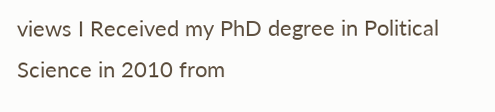views I Received my PhD degree in Political Science in 2010 from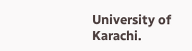University of Karachi.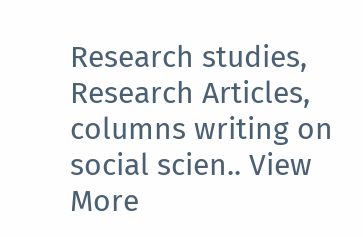Research studies, Research Articles, columns writing on social scien.. View More